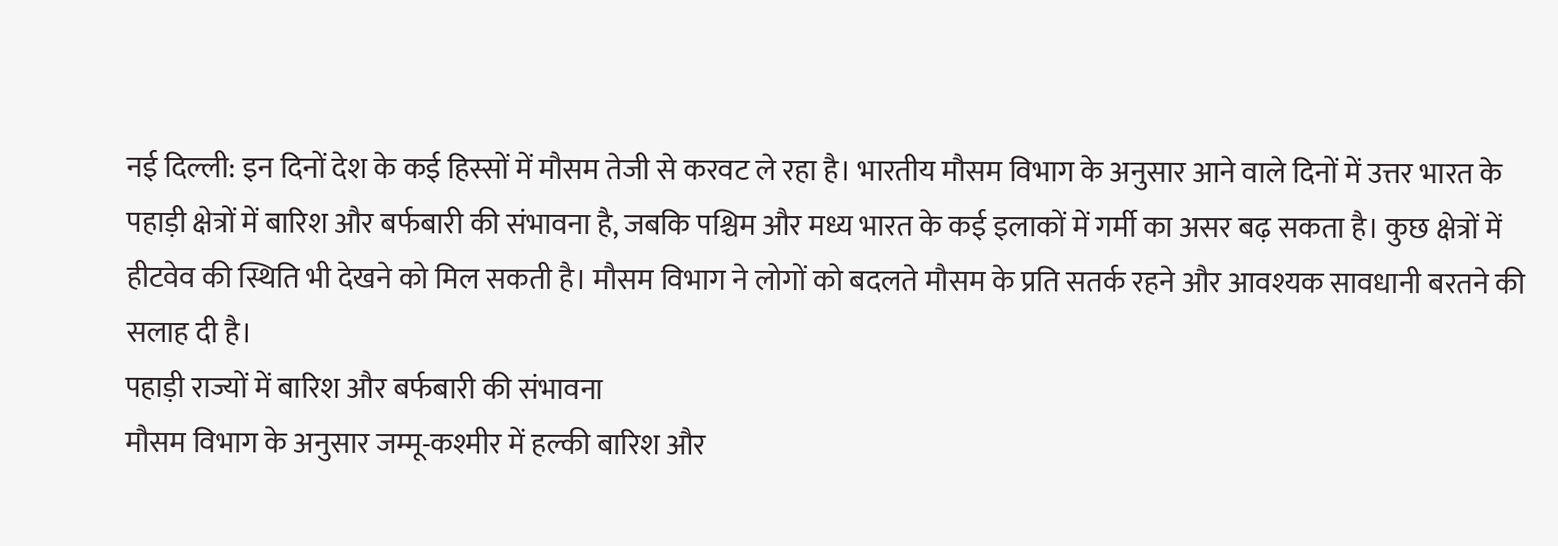नई दिल्ली: इन दिनों देश के कई हिस्सों में मौसम तेजी से करवट ले रहा है। भारतीय मौसम विभाग के अनुसार आने वाले दिनों में उत्तर भारत के पहाड़ी क्षेत्रों में बारिश और बर्फबारी की संभावना है, जबकि पश्चिम और मध्य भारत के कई इलाकों में गर्मी का असर बढ़ सकता है। कुछ क्षेत्रों में हीटवेव की स्थिति भी देखने को मिल सकती है। मौसम विभाग ने लोगों को बदलते मौसम के प्रति सतर्क रहने और आवश्यक सावधानी बरतने की सलाह दी है।
पहाड़ी राज्यों में बारिश और बर्फबारी की संभावना
मौसम विभाग के अनुसार जम्मू-कश्मीर में हल्की बारिश और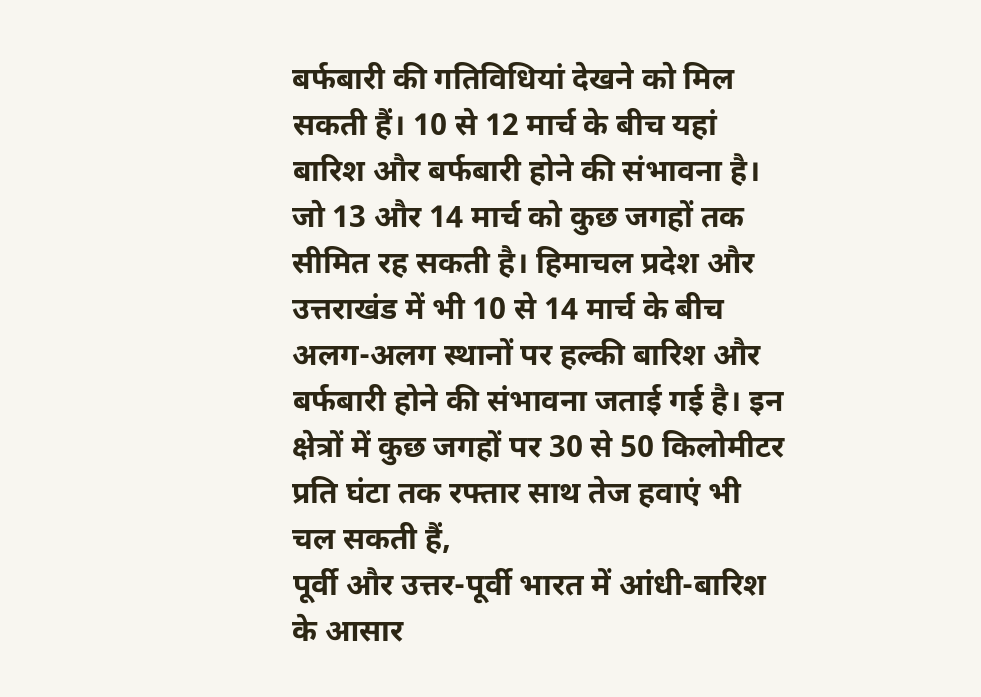बर्फबारी की गतिविधियां देखने को मिल सकती हैं। 10 से 12 मार्च के बीच यहां बारिश और बर्फबारी होने की संभावना है। जो 13 और 14 मार्च को कुछ जगहों तक सीमित रह सकती है। हिमाचल प्रदेश और उत्तराखंड में भी 10 से 14 मार्च के बीच अलग-अलग स्थानों पर हल्की बारिश और बर्फबारी होने की संभावना जताई गई है। इन क्षेत्रों में कुछ जगहों पर 30 से 50 किलोमीटर प्रति घंटा तक रफ्तार साथ तेज हवाएं भी चल सकती हैं,
पूर्वी और उत्तर-पूर्वी भारत में आंधी-बारिश के आसार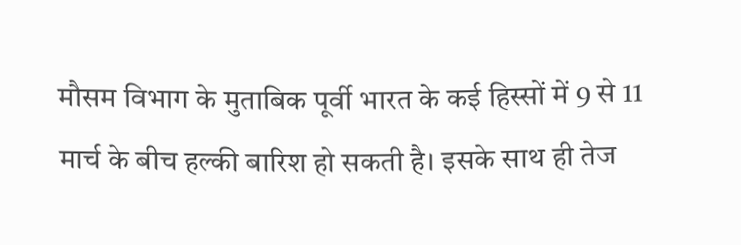मौसम विभाग के मुताबिक पूर्वी भारत के कई हिस्सों में 9 से 11 मार्च के बीच हल्की बारिश हो सकती है। इसके साथ ही तेज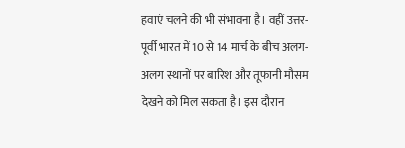हवाएं चलने की भी संभावना है। वहीं उत्तर-पूर्वी भारत में 10 से 14 मार्च के बीच अलग-अलग स्थानों पर बारिश और तूफानी मौसम देखने को मिल सकता है। इस दौरान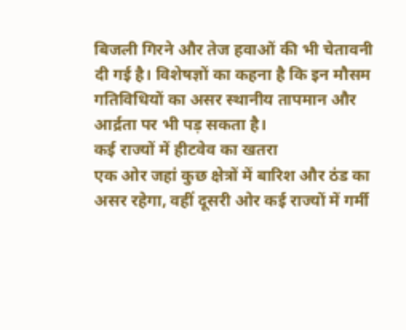बिजली गिरने और तेज हवाओं की भी चेतावनी दी गई है। विशेषज्ञों का कहना है कि इन मौसम गतिविधियों का असर स्थानीय तापमान और आर्द्रता पर भी पड़ सकता है।
कई राज्यों में हीटवेव का खतरा
एक ओर जहां कुछ क्षेत्रों में बारिश और ठंड का असर रहेगा, वहीं दूसरी ओर कई राज्यों में गर्मी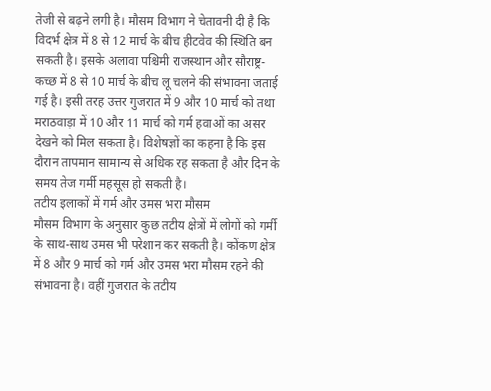तेजी से बढ़ने लगी है। मौसम विभाग ने चेतावनी दी है कि विदर्भ क्षेत्र में 8 से 12 मार्च के बीच हीटवेव की स्थिति बन सकती है। इसके अलावा पश्चिमी राजस्थान और सौराष्ट्र-कच्छ में 8 से 10 मार्च के बीच लू चलने की संभावना जताई गई है। इसी तरह उत्तर गुजरात में 9 और 10 मार्च को तथा मराठवाड़ा में 10 और 11 मार्च को गर्म हवाओं का असर देखने को मिल सकता है। विशेषज्ञों का कहना है कि इस दौरान तापमान सामान्य से अधिक रह सकता है और दिन के समय तेज गर्मी महसूस हो सकती है।
तटीय इलाकों में गर्म और उमस भरा मौसम
मौसम विभाग के अनुसार कुछ तटीय क्षेत्रों में लोगों को गर्मी के साथ-साथ उमस भी परेशान कर सकती है। कोंकण क्षेत्र में 8 और 9 मार्च को गर्म और उमस भरा मौसम रहने की संभावना है। वहीं गुजरात के तटीय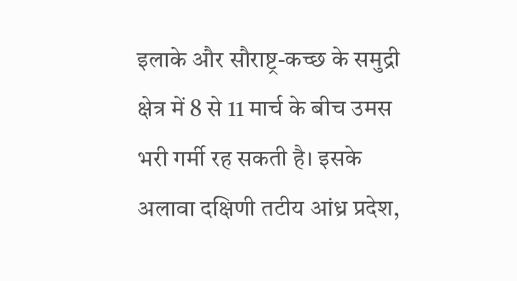इलाके और सौराष्ट्र-कच्छ के समुद्री क्षेत्र में 8 से 11 मार्च के बीच उमस भरी गर्मी रह सकती है। इसके अलावा दक्षिणी तटीय आंध्र प्रदेश,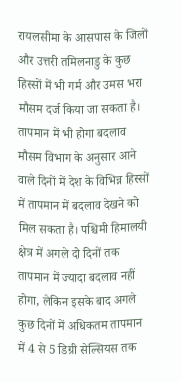रायलसीमा के आसपास के जिलों और उत्तरी तमिलनाडु के कुछ हिस्सों में भी गर्म और उमस भरा मौसम दर्ज किया जा सकता है।
तापमान में भी होगा बदलाव
मौसम विभाग के अनुसार आने वाले दिनों में देश के विभिन्न हिस्सों में तापमान में बदलाव देखने को मिल सकता है। पश्चिमी हिमालयी क्षेत्र में अगले दो दिनों तक तापमान में ज्यादा बदलाव नहीं होगा, लेकिन इसके बाद अगले कुछ दिनों में अधिकतम तापमान में 4 से 5 डिग्री सेल्सियस तक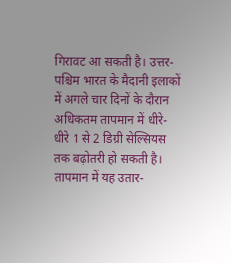गिरावट आ सकती है। उत्तर-पश्चिम भारत के मैदानी इलाकों में अगले चार दिनों के दौरान अधिकतम तापमान में धीरे-धीरे 1 से 2 डिग्री सेल्सियस तक बढ़ोतरी हो सकती है। तापमान में यह उतार-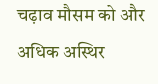चढ़ाव मौसम को और अधिक अस्थिर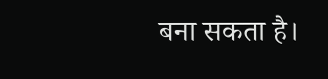बना सकता है।